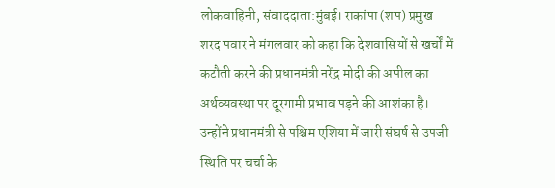लोकवाहिनी, संवाददाता:मुंबई। राकांपा (शप) प्रमुख शरद पवार ने मंगलवार को कहा कि देशवासियों से खर्चों में कटौती करने की प्रधानमंत्री नरेंद्र मोदी की अपील का अर्थव्यवस्था पर दूरगामी प्रभाव पड़ने की आशंका है। उन्होंने प्रधानमंत्री से पश्चिम एशिया में जारी संघर्ष से उपजी स्थिति पर चर्चा के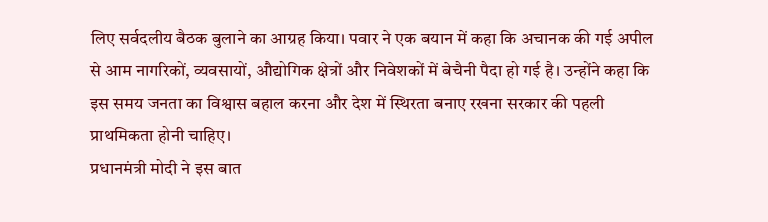लिए सर्वदलीय बैठक बुलाने का आग्रह किया। पवार ने एक बयान में कहा कि अचानक की गई अपील से आम नागरिकों, व्यवसायों, औद्योगिक क्षेत्रों और निवेशकों में बेचैनी पैदा हो गई है। उन्होंने कहा कि इस समय जनता का विश्वास बहाल करना और देश में स्थिरता बनाए रखना सरकार की पहली प्राथमिकता होनी चाहिए।
प्रधानमंत्री मोदी ने इस बात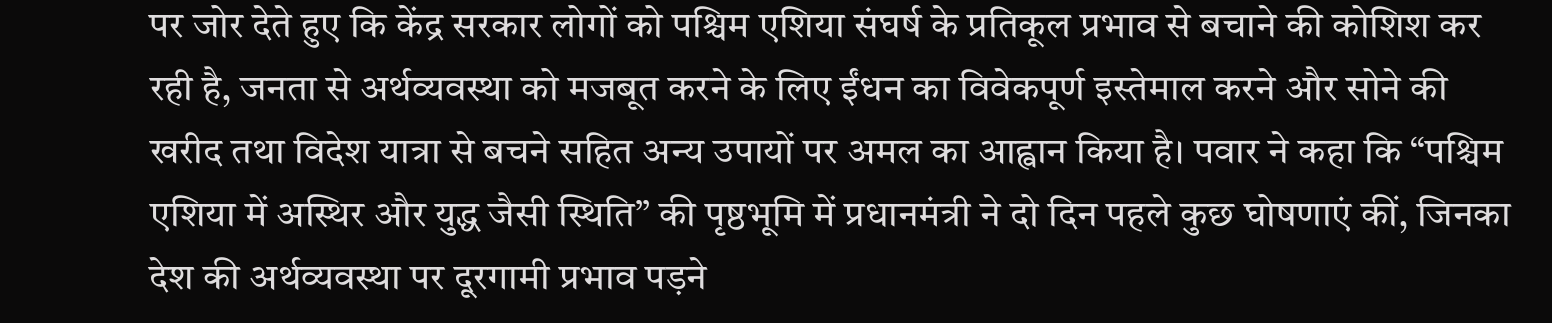पर जोर देते हुए कि केंद्र सरकार लोगों को पश्चिम एशिया संघर्ष के प्रतिकूल प्रभाव से बचाने की कोशिश कर रही है, जनता से अर्थव्यवस्था को मजबूत करने के लिए ईंधन का विवेकपूर्ण इस्तेमाल करने और सोने की खरीद तथा विदेश यात्रा से बचने सहित अन्य उपायों पर अमल का आह्वान किया है। पवार ने कहा कि “पश्चिम एशिया में अस्थिर और युद्ध जैसी स्थिति” की पृष्ठभूमि में प्रधानमंत्री ने दो दिन पहले कुछ घोषणाएं कीं, जिनका देश की अर्थव्यवस्था पर दूरगामी प्रभाव पड़ने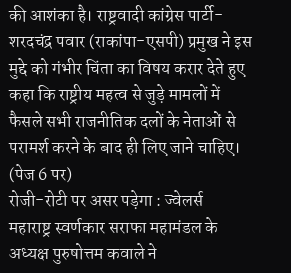की आशंका है। राष्ट्रवादी कांग्रेस पार्टी- शरदचंद्र पवार (राकांपा-एसपी) प्रमुख ने इस मुद्दे को गंभीर चिंता का विषय करार देते हुए कहा कि राष्ट्रीय महत्व से जुड़े मामलों में फैसले सभी राजनीतिक दलों के नेताओं से परामर्श करने के बाद ही लिए जाने चाहिए। (पेज 6 पर)
रोजी-रोटी पर असर पड़ेगा : ज्वेलर्स
महाराष्ट्र स्वर्णकार सराफा महामंडल के अध्यक्ष पुरुषोत्तम कवाले ने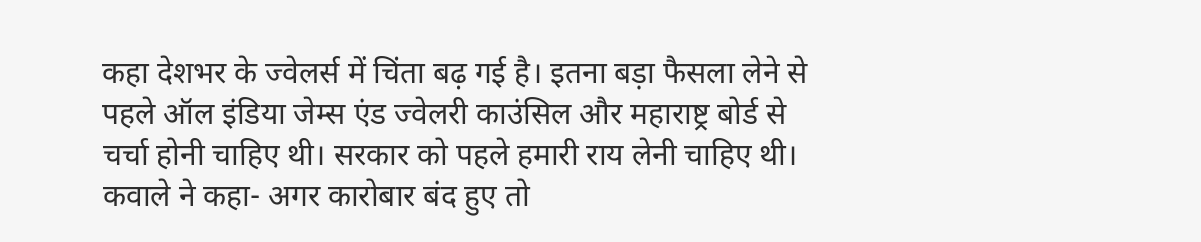कहा देशभर के ज्वेलर्स में चिंता बढ़ गई है। इतना बड़ा फैसला लेने से पहले ऑल इंडिया जेम्स एंड ज्वेलरी काउंसिल और महाराष्ट्र बोर्ड से चर्चा होनी चाहिए थी। सरकार को पहले हमारी राय लेनी चाहिए थी। कवाले ने कहा- अगर कारोबार बंद हुए तो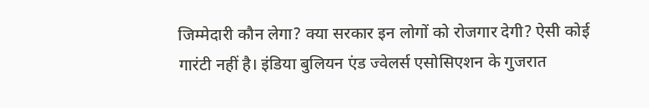जिम्मेदारी कौन लेगा? क्या सरकार इन लोगों को रोजगार देगी? ऐसी कोई गारंटी नहीं है। इंडिया बुलियन एंड ज्वेलर्स एसोसिएशन के गुजरात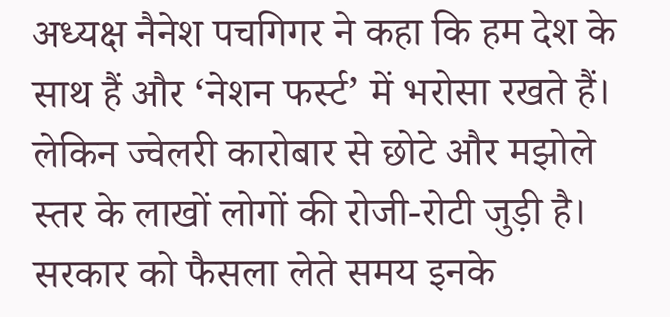अध्यक्ष नैनेश पचगिगर ने कहा कि हम देश के साथ हैं और ‘नेशन फर्स्ट’ में भरोसा रखते हैं। लेकिन ज्वेलरी कारोबार से छोटे और मझोले स्तर के लाखों लोगों की रोजी-रोटी जुड़ी है। सरकार को फैसला लेते समय इनके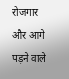रोजगार और आगे पड़ने वाले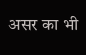असर का भी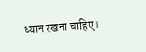ध्यान रखना चाहिए।